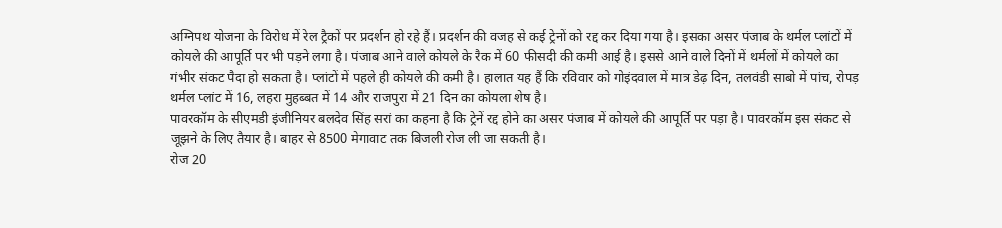अग्निपथ योजना के विरोध में रेल ट्रैकों पर प्रदर्शन हो रहे हैं। प्रदर्शन की वजह से कई ट्रेनों को रद्द कर दिया गया है। इसका असर पंजाब के थर्मल प्लांटों में कोयले की आपूर्ति पर भी पड़ने लगा है। पंजाब आने वाले कोयले के रैक में 60 फीसदी की कमी आई है। इससे आने वाले दिनों में थर्मलों में कोयले का गंभीर संकट पैदा हो सकता है। प्लांटों में पहले ही कोयले की कमी है। हालात यह हैं कि रविवार को गोइंदवाल में मात्र डेढ़ दिन, तलवंडी साबो में पांच, रोपड़ थर्मल प्लांट में 16, लहरा मुहब्बत में 14 और राजपुरा में 21 दिन का कोयला शेष है।
पावरकॉम के सीएमडी इंजीनियर बलदेव सिंह सरां का कहना है कि ट्रेनें रद्द होने का असर पंजाब में कोयले की आपूर्ति पर पड़ा है। पावरकॉम इस संकट से जूझने के लिए तैयार है। बाहर से 8500 मेगावाट तक बिजली रोज ली जा सकती है।
रोज 20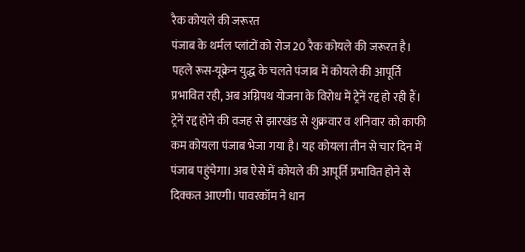रैक कोयले की जरूरत
पंजाब के थर्मल प्लांटों को रोज 20 रैक कोयले की जरूरत है। पहले रूस-यूक्रेन युद्ध के चलते पंजाब में कोयले की आपूर्ति प्रभावित रही, अब अग्निपथ योजना के विरोध में ट्रेनें रद्द हो रही हैं। ट्रेनें रद्द होने की वजह से झारखंड से शुक्रवार व शनिवार को काफी कम कोयला पंजाब भेजा गया है। यह कोयला तीन से चार दिन में पंजाब पहुंचेगा। अब ऐसे में कोयले की आपूर्ति प्रभावित होने से दिक्कत आएगी। पावरकॉम ने धान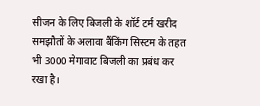सीजन के लिए बिजली के शॉर्ट टर्म खरीद समझौतों के अलावा बैंकिंग सिस्टम के तहत भी 3000 मेगावाट बिजली का प्रबंध कर रखा है।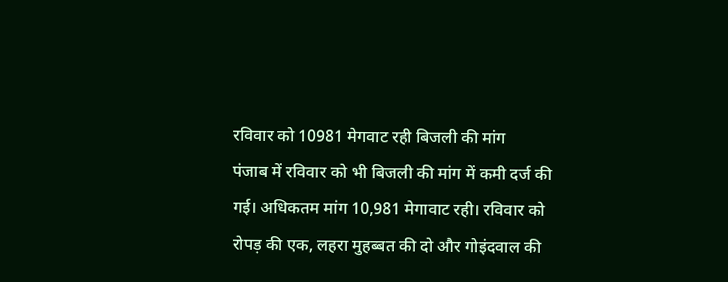रविवार को 10981 मेगवाट रही बिजली की मांग
पंजाब में रविवार को भी बिजली की मांग में कमी दर्ज की गई। अधिकतम मांग 10,981 मेगावाट रही। रविवार को रोपड़ की एक, लहरा मुहब्बत की दो और गोइंदवाल की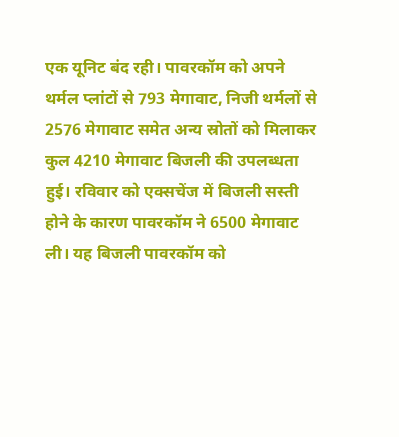एक यूनिट बंद रही। पावरकॉम को अपने थर्मल प्लांटों से 793 मेगावाट, निजी थर्मलों से 2576 मेगावाट समेत अन्य स्रोतों को मिलाकर कुल 4210 मेगावाट बिजली की उपलब्धता हुई। रविवार को एक्सचेंज में बिजली सस्ती होने के कारण पावरकॉम ने 6500 मेगावाट ली। यह बिजली पावरकॉम को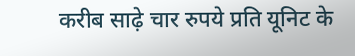करीब साढ़े चार रुपये प्रति यूनिट के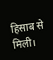हिसाब से मिली।